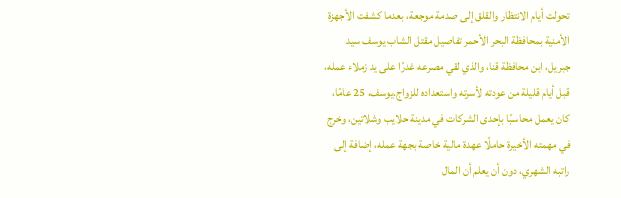تحولت أيام الانتظار والقلق إلى صدمة موجعة، بعدما كشفت الأجهزة الأمنية بمحافظة البحر الأحمر تفاصيل مقتل الشاب يوسف سيد جبريل، ابن محافظة قنا، والذي لقي مصرعه غدرًا على يد زملاء عمله، قبل أيام قليلة من عودته لأسرته واستعداده للزواج.يوسف، 25 عامًا، كان يعمل محاسبًا بإحدى الشركات في مدينة حلايب وشلاتين، وخرج في مهمته الأخيرة حاملًا عهدة مالية خاصة بجهة عمله، إضافة إلى راتبه الشهري، دون أن يعلم أن المال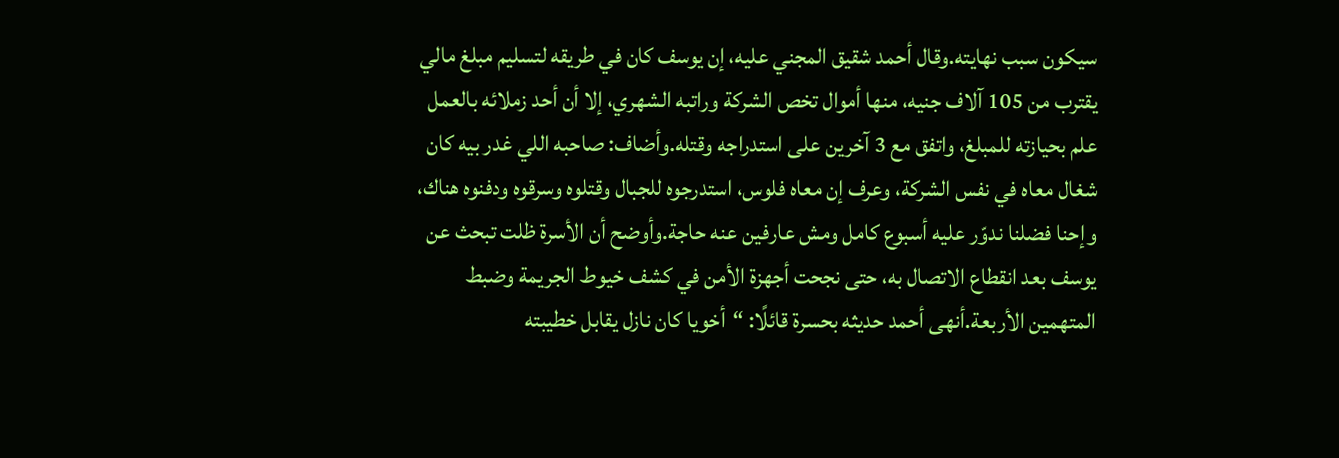سيكون سبب نهايته.وقال أحمد شقيق المجني عليه، إن يوسف كان في طريقه لتسليم مبلغ مالي يقترب من 105 آلاف جنيه، منها أموال تخص الشركة وراتبه الشهري، إلا أن أحد زملائه بالعمل علم بحيازته للمبلغ، واتفق مع 3 آخرين على استدراجه وقتله.وأضاف: صاحبه اللي غدر بيه كان شغال معاه في نفس الشركة، وعرف إن معاه فلوس، استدرجوه للجبال وقتلوه وسرقوه ودفنوه هناك، وإحنا فضلنا ندوّر عليه أسبوع كامل ومش عارفين عنه حاجة.وأوضح أن الأسرة ظلت تبحث عن يوسف بعد انقطاع الاتصال به، حتى نجحت أجهزة الأمن في كشف خيوط الجريمة وضبط المتهمين الأربعة.أنهى أحمد حديثه بحسرة قائلًا: “أخويا كان نازل يقابل خطيبته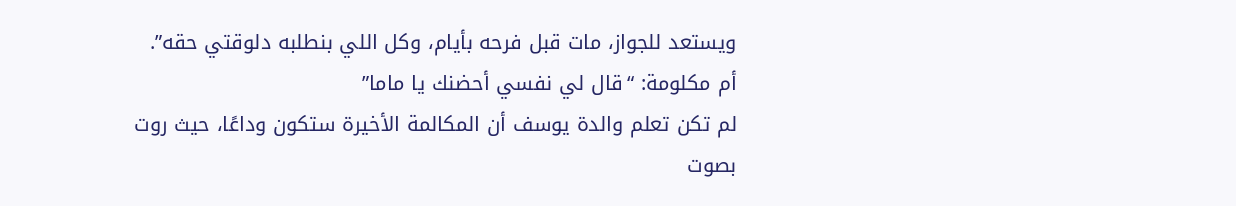ويستعد للجواز، مات قبل فرحه بأيام، وكل اللي بنطلبه دلوقتي حقه”.
أم مكلومة: “قال لي نفسي أحضنك يا ماما”
لم تكن تعلم والدة يوسف أن المكالمة الأخيرة ستكون وداعًا، حيث روت بصوت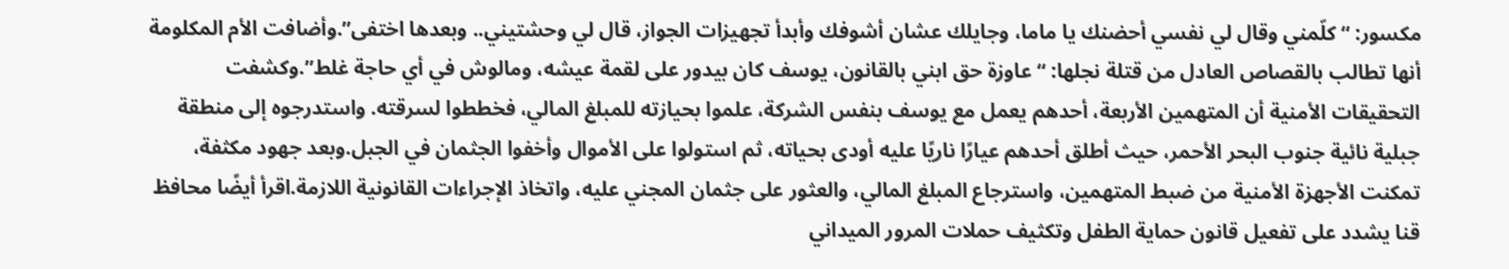مكسور: “كلّمني وقال لي نفسي أحضنك يا ماما، وجايلك عشان أشوفك وأبدأ تجهيزات الجواز، قال لي وحشتيني.. وبعدها اختفى”.وأضافت الأم المكلومة أنها تطالب بالقصاص العادل من قتلة نجلها: “عاوزة حق ابني بالقانون، يوسف كان بيدور على لقمة عيشه، ومالوش في أي حاجة غلط”.وكشفت التحقيقات الأمنية أن المتهمين الأربعة، أحدهم يعمل مع يوسف بنفس الشركة، علموا بحيازته للمبلغ المالي، فخططوا لسرقته. واستدرجوه إلى منطقة جبلية نائية جنوب البحر الأحمر، حيث أطلق أحدهم عيارًا ناريًا عليه أودى بحياته، ثم استولوا على الأموال وأخفوا الجثمان في الجبل.وبعد جهود مكثفة، تمكنت الأجهزة الأمنية من ضبط المتهمين، واسترجاع المبلغ المالي، والعثور على جثمان المجني عليه، واتخاذ الإجراءات القانونية اللازمة.اقرأ أيضًا محافظ قنا يشدد على تفعيل قانون حماية الطفل وتكثيف حملات المرور الميداني